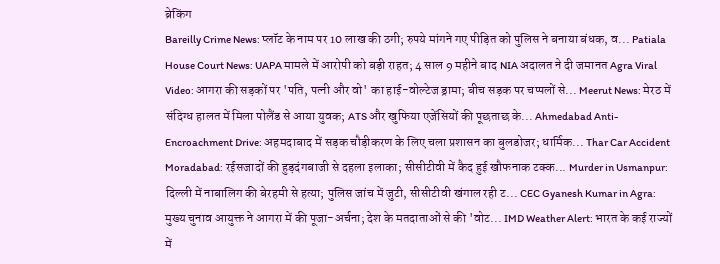ब्रेकिंग
Bareilly Crime News: प्लॉट के नाम पर 10 लाख की ठगी; रुपये मांगने गए पीड़ित को पुलिस ने बनाया बंधक, व... Patiala House Court News: UAPA मामले में आरोपी को बड़ी राहत; 4 साल 9 महीने बाद NIA अदालत ने दी जमानत Agra Viral Video: आगरा की सड़कों पर 'पति, पत्नी और वो' का हाई-वोल्टेज ड्रामा; बीच सड़क पर चप्पलों से... Meerut News: मेरठ में संदिग्ध हालत में मिला पोलैंड से आया युवक; ATS और खुफिया एजेंसियों की पूछताछ के... Ahmedabad Anti-Encroachment Drive: अहमदाबाद में सड़क चौड़ीकरण के लिए चला प्रशासन का बुलडोजर; धार्मिक... Thar Car Accident Moradabad: रईसजादों की हुड़दंगबाजी से दहला इलाका; सीसीटीवी में कैद हुई खौफनाक टक्क... Murder in Usmanpur: दिल्ली में नाबालिग की बेरहमी से हत्या; पुलिस जांच में जुटी, सीसीटीवी खंगाल रही ट... CEC Gyanesh Kumar in Agra: मुख्य चुनाव आयुक्त ने आगरा में की पूजा-अर्चना; देश के मतदाताओं से की 'वोट... IMD Weather Alert: भारत के कई राज्यों में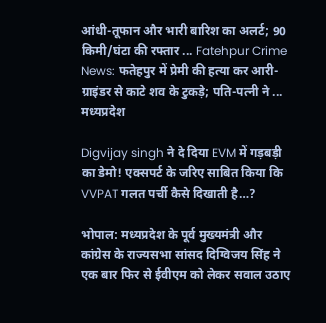आंधी-तूफान और भारी बारिश का अलर्ट; 90 किमी/घंटा की रफ्तार ... Fatehpur Crime News: फतेहपुर में प्रेमी की हत्या कर आरी-ग्राइंडर से काटे शव के टुकड़े; पति-पत्नी ने ...
मध्यप्रदेश

Digvijay singh ने दे दिया EVM में गड़बड़ी का डेमो! एक्सपर्ट के जरिए साबित किया कि VVPAT गलत पर्ची कैसे दिखाती है…?

भोपाल: मध्यप्रदेश के पूर्व मुख्यमंत्री और कांग्रेस के राज्यसभा सांसद दिग्विजय सिंह ने एक बार फिर से ईवीएम को लेकर सवाल उठाए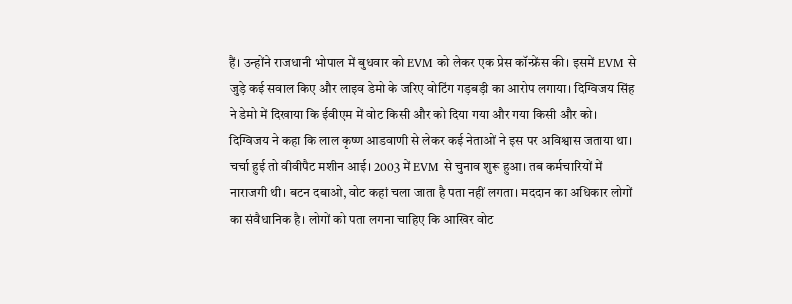हैं। उन्होंने राजधानी भोपाल में बुधवार को EVM को लेकर एक प्रेस कॉन्फ्रेंस की। इसमें EVM से जुड़े कई सवाल किए और लाइव डेमो के जरिए वोटिंग गड़बड़ी का आरोप लगाया। दिग्विजय सिंह ने डेमो में दिखाया कि ईवीएम में वोट किसी और को दिया गया और गया किसी और को। दिग्विजय ने कहा कि लाल कृष्ण आडवाणी से लेकर कई नेताओं ने इस पर अविश्वास जताया था। चर्चा हुई तो वीवीपैट मशीन आई। 2003 में EVM से चुनाव शुरू हुआ। तब कर्मचारियों में नाराजगी थी। बटन दबाओ, वोट कहां चला जाता है पता नहीं लगता। मददान का अधिकार लोगों का संवैधानिक है। लोगों को पता लगना चाहिए कि आखिर वोट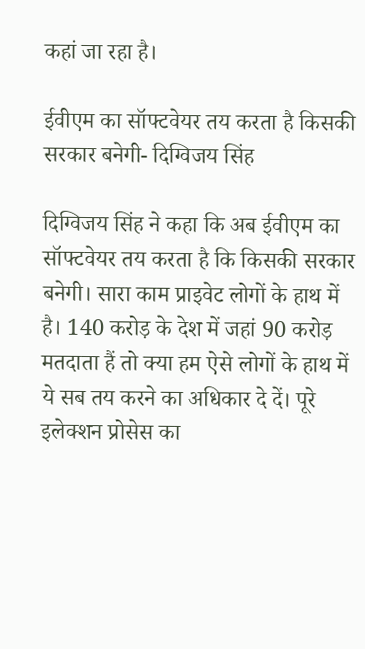कहां जा रहा है।

ईवीएम का सॉफ्टवेयर तय करता है किसकी सरकार बनेगी- दिग्विजय सिंह

दिग्विजय सिंह ने कहा कि अब ईवीएम का सॉफ्टवेयर तय करता है कि किसकी सरकार बनेगी। सारा काम प्राइवेट लोगों के हाथ में है। 140 करोड़ के देश में जहां 90 करोड़ मतदाता हैं तो क्या हम ऐसे लोगों के हाथ में ये सब तय करने का अधिकार दे दें। पूरे इलेक्शन प्रोसेस का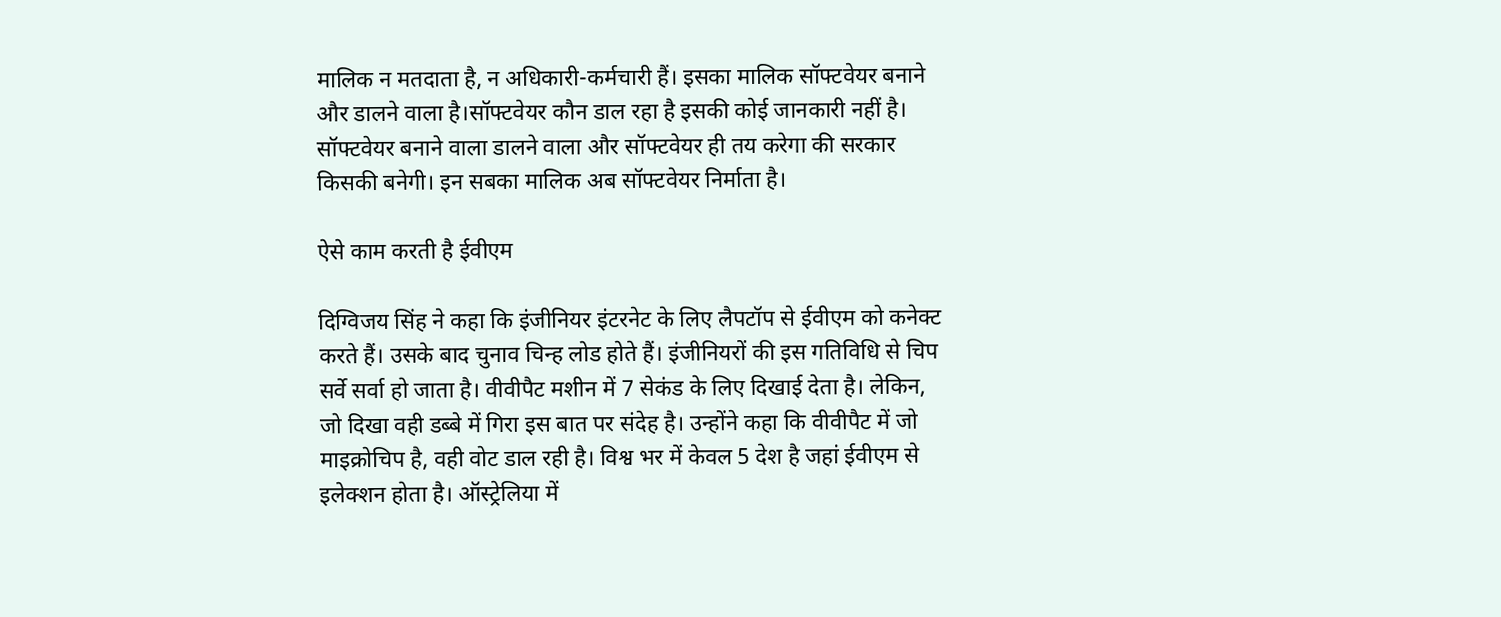मालिक न मतदाता है, न अधिकारी-कर्मचारी हैं। इसका मालिक सॉफ्टवेयर बनाने और डालने वाला है।सॉफ्टवेयर कौन डाल रहा है इसकी कोई जानकारी नहीं है। सॉफ्टवेयर बनाने वाला डालने वाला और सॉफ्टवेयर ही तय करेगा की सरकार किसकी बनेगी। इन सबका मालिक अब सॉफ्टवेयर निर्माता है।

ऐसे काम करती है ईवीएम

दिग्विजय सिंह ने कहा कि इंजीनियर इंटरनेट के लिए लैपटॉप से ईवीएम को कनेक्ट करते हैं। उसके बाद चुनाव चिन्ह लोड होते हैं। इंजीनियरों की इस गतिविधि से चिप सर्वे सर्वा हो जाता है। वीवीपैट मशीन में 7 सेकंड के लिए दिखाई देता है। लेकिन, जो दिखा वही डब्बे में गिरा इस बात पर संदेह है। उन्होंने कहा कि वीवीपैट में जो माइक्रोचिप है, वही वोट डाल रही है। विश्व भर में केवल 5 देश है जहां ईवीएम से इलेक्शन होता है। ऑस्ट्रेलिया में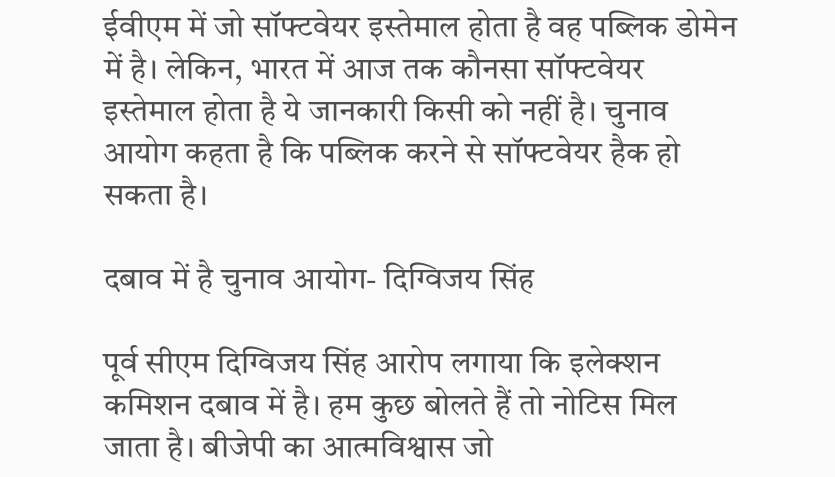ईवीएम में जो सॉफ्टवेयर इस्तेमाल होता है वह पब्लिक डोमेन में है। लेकिन, भारत में आज तक कौनसा सॉफ्टवेयर इस्तेमाल होता है ये जानकारी किसी को नहीं है। चुनाव आयोग कहता है कि पब्लिक करने से सॉफ्टवेयर हैक हो सकता है।

दबाव में है चुनाव आयोग- दिग्विजय सिंह

पूर्व सीएम दिग्विजय सिंह आरोप लगाया कि इलेक्शन कमिशन दबाव में है। हम कुछ बोलते हैं तो नोटिस मिल जाता है। बीजेपी का आत्मविश्वास जो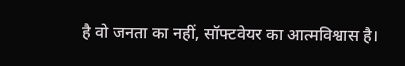है वो जनता का नहीं, सॉफ्टवेयर का आत्मविश्वास है।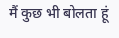मैं कुछ भी बोलता हूं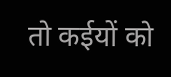तो कईयों को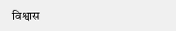विश्वास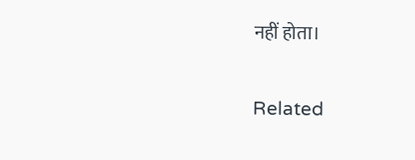नहीं होता।

Related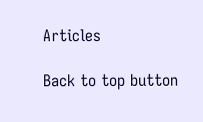Articles

Back to top button